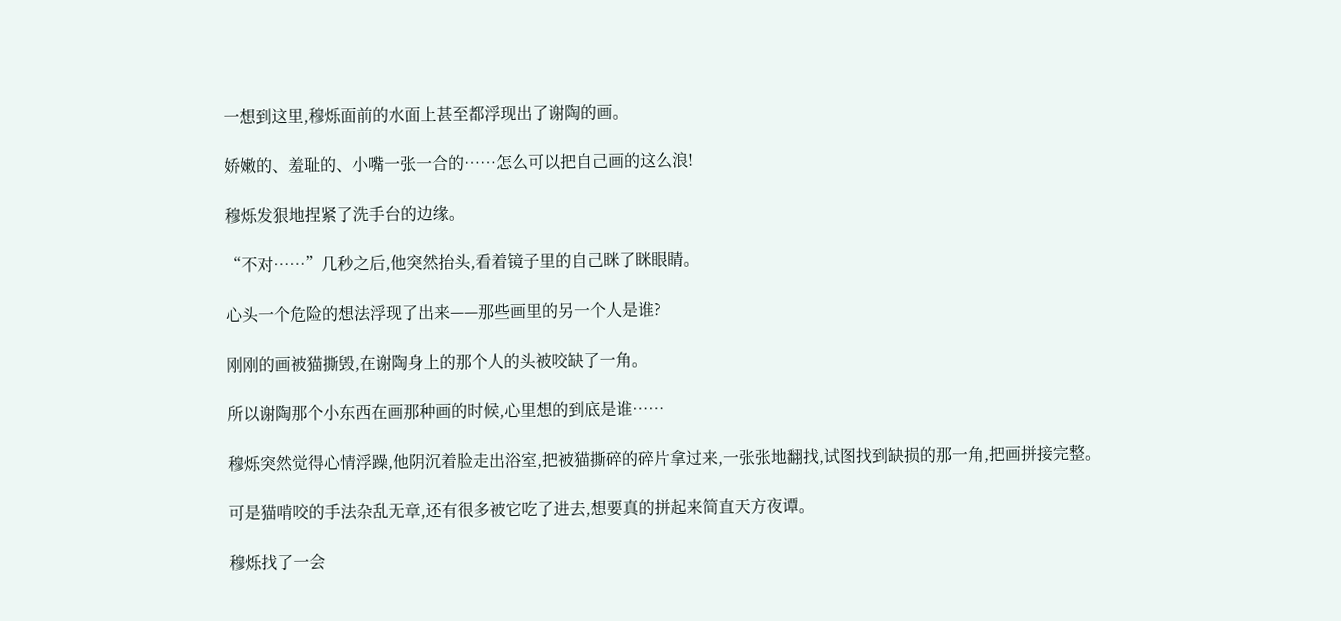一想到这里,穆烁面前的水面上甚至都浮现出了谢陶的画。

娇嫩的、羞耻的、小嘴一张一合的……怎么可以把自己画的这么浪!

穆烁发狠地捏紧了洗手台的边缘。

“不对……”几秒之后,他突然抬头,看着镜子里的自己眯了眯眼睛。

心头一个危险的想法浮现了出来——那些画里的另一个人是谁?

刚刚的画被猫撕毁,在谢陶身上的那个人的头被咬缺了一角。

所以谢陶那个小东西在画那种画的时候,心里想的到底是谁……

穆烁突然觉得心情浮躁,他阴沉着脸走出浴室,把被猫撕碎的碎片拿过来,一张张地翻找,试图找到缺损的那一角,把画拼接完整。

可是猫啃咬的手法杂乱无章,还有很多被它吃了进去,想要真的拼起来简直天方夜谭。

穆烁找了一会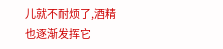儿就不耐烦了,酒精也逐渐发挥它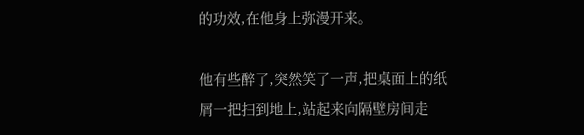的功效,在他身上弥漫开来。

他有些醉了,突然笑了一声,把桌面上的纸屑一把扫到地上,站起来向隔壁房间走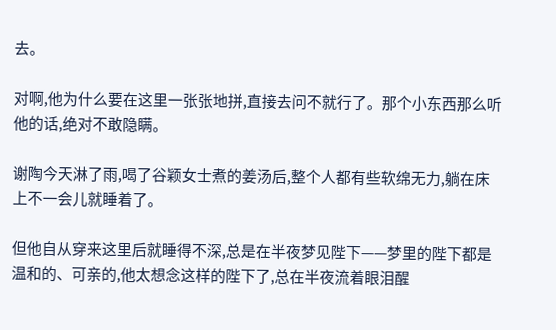去。

对啊,他为什么要在这里一张张地拼,直接去问不就行了。那个小东西那么听他的话,绝对不敢隐瞒。

谢陶今天淋了雨,喝了谷颖女士煮的姜汤后,整个人都有些软绵无力,躺在床上不一会儿就睡着了。

但他自从穿来这里后就睡得不深,总是在半夜梦见陛下——梦里的陛下都是温和的、可亲的,他太想念这样的陛下了,总在半夜流着眼泪醒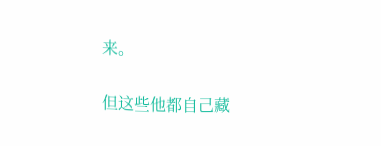来。

但这些他都自己藏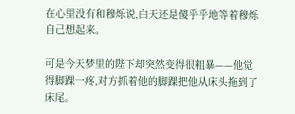在心里没有和穆烁说,白天还是傻乎乎地等着穆烁自己想起来。

可是今天梦里的陛下却突然变得很粗暴——他觉得脚踝一疼,对方抓着他的脚踝把他从床头拖到了床尾。